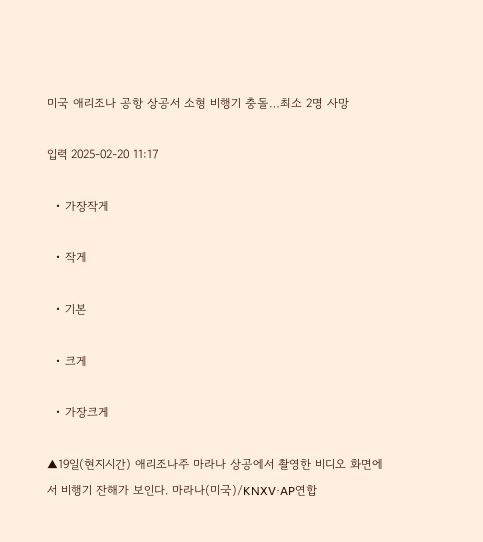미국 애리조나 공항 상공서 소형 비행기 충돌…최소 2명 사망

입력 2025-02-20 11:17

  • 가장작게

  • 작게

  • 기본

  • 크게

  • 가장크게

▲19일(현지시간) 애리조나주 마라나 상공에서 촬영한 비디오 화면에서 비행기 잔해가 보인다. 마라나(미국)/KNXV·AP연합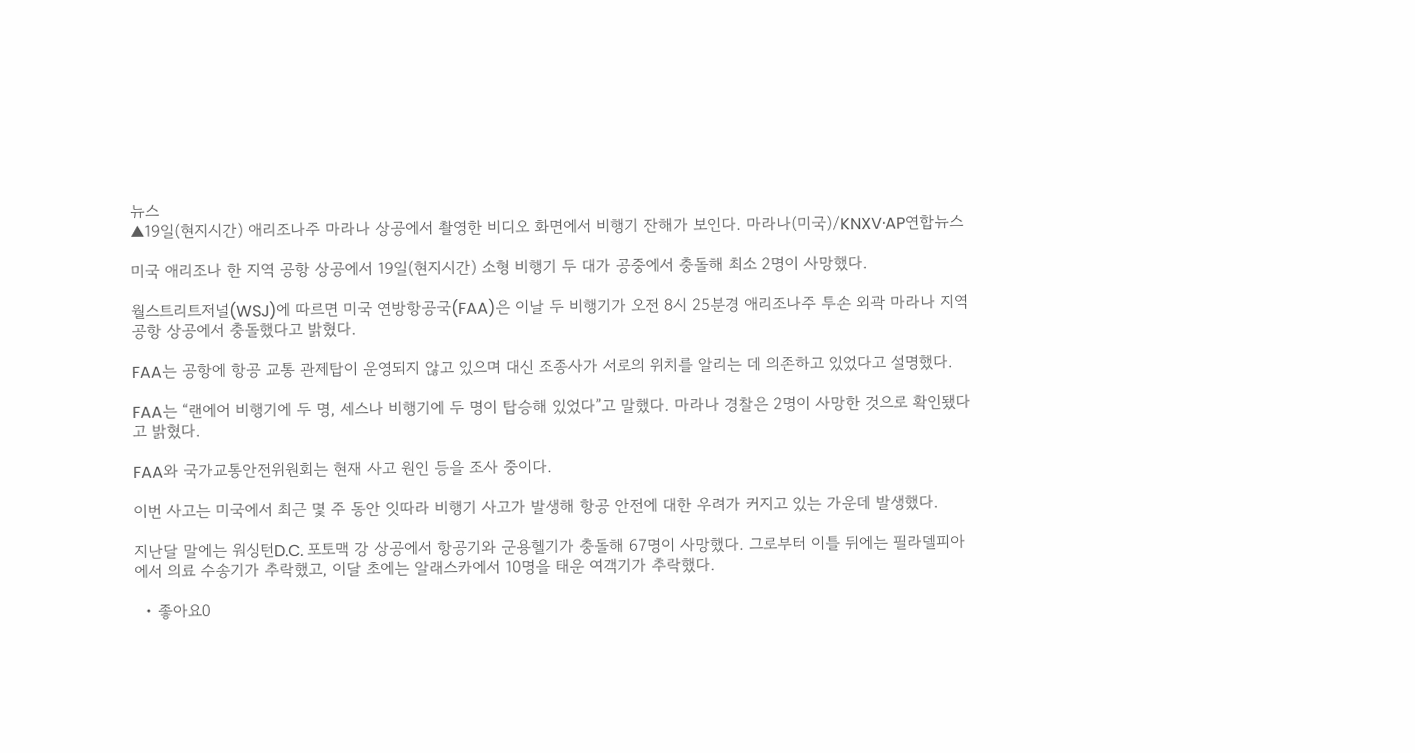뉴스
▲19일(현지시간) 애리조나주 마라나 상공에서 촬영한 비디오 화면에서 비행기 잔해가 보인다. 마라나(미국)/KNXV·AP연합뉴스

미국 애리조나 한 지역 공항 상공에서 19일(현지시간) 소형 비행기 두 대가 공중에서 충돌해 최소 2명이 사망했다.

월스트리트저널(WSJ)에 따르면 미국 연방항공국(FAA)은 이날 두 비행기가 오전 8시 25분경 애리조나주 투손 외곽 마라나 지역 공항 상공에서 충돌했다고 밝혔다.

FAA는 공항에 항공 교통 관제탑이 운영되지 않고 있으며 대신 조종사가 서로의 위치를 알리는 데 의존하고 있었다고 설명했다.

FAA는 “랜에어 비행기에 두 명, 세스나 비행기에 두 명이 탑승해 있었다”고 말했다. 마라나 경찰은 2명이 사망한 것으로 확인됐다고 밝혔다.

FAA와 국가교통안전위원회는 현재 사고 원인 등을 조사 중이다.

이번 사고는 미국에서 최근 몇 주 동안 잇따라 비행기 사고가 발생해 항공 안전에 대한 우려가 커지고 있는 가운데 발생했다.

지난달 말에는 워싱턴D.C. 포토맥 강 상공에서 항공기와 군용헬기가 충돌해 67명이 사망했다. 그로부터 이틀 뒤에는 필라델피아에서 의료 수송기가 추락했고, 이달 초에는 알래스카에서 10명을 태운 여객기가 추락했다.

  • 좋아요0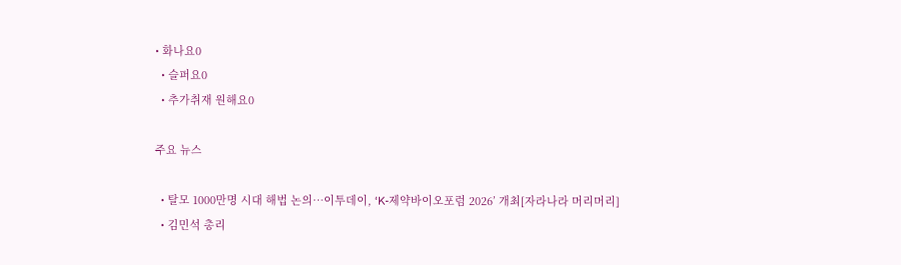• 화나요0
  • 슬퍼요0
  • 추가취재 원해요0

주요 뉴스

  • 탈모 1000만명 시대 해법 논의…이투데이, ‘K-제약바이오포럼 2026’ 개최[자라나라 머리머리]
  • 김민석 총리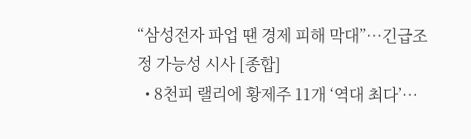“삼성전자 파업 땐 경제 피해 막대”…긴급조정 가능성 시사 [종합]
  • 8천피 랠리에 황제주 11개 ‘역대 최다’…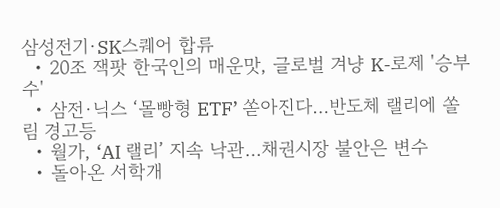삼성전기·SK스퀘어 합류
  • 20조 잭팟 한국인의 매운맛, 글로벌 겨냥 K-로제 '승부수'
  • 삼전·닉스 ‘몰빵형 ETF’ 쏟아진다…반도체 랠리에 쏠림 경고등
  • 월가, ‘AI 랠리’ 지속 낙관…채권시장 불안은 변수
  • 돌아온 서학개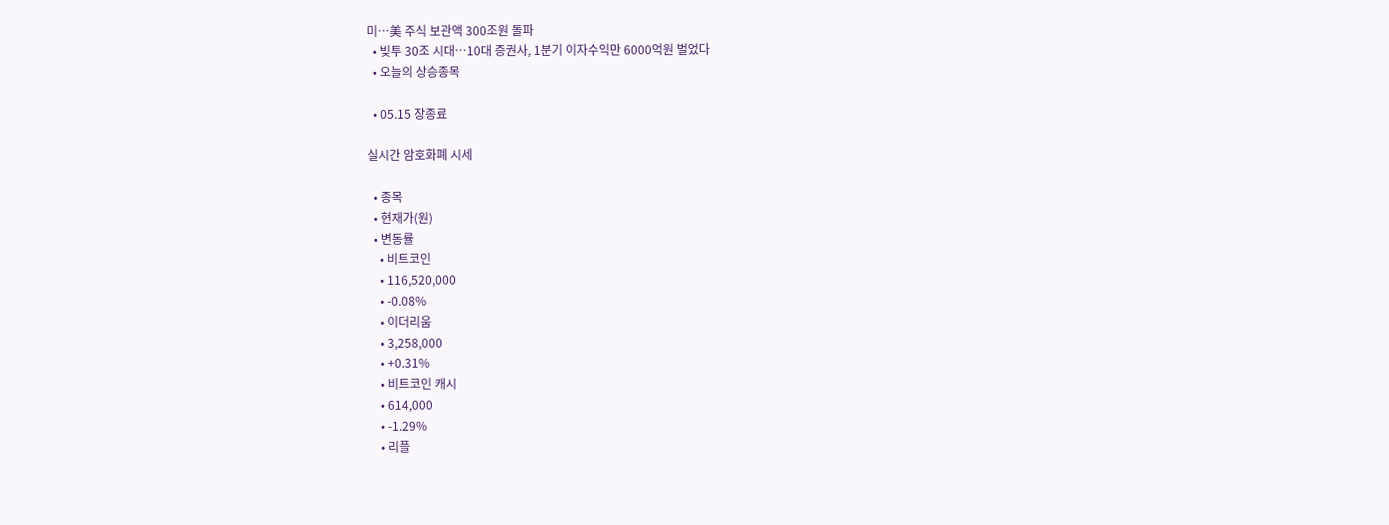미…美 주식 보관액 300조원 돌파
  • 빚투 30조 시대…10대 증권사, 1분기 이자수익만 6000억원 벌었다
  • 오늘의 상승종목

  • 05.15 장종료

실시간 암호화폐 시세

  • 종목
  • 현재가(원)
  • 변동률
    • 비트코인
    • 116,520,000
    • -0.08%
    • 이더리움
    • 3,258,000
    • +0.31%
    • 비트코인 캐시
    • 614,000
    • -1.29%
    • 리플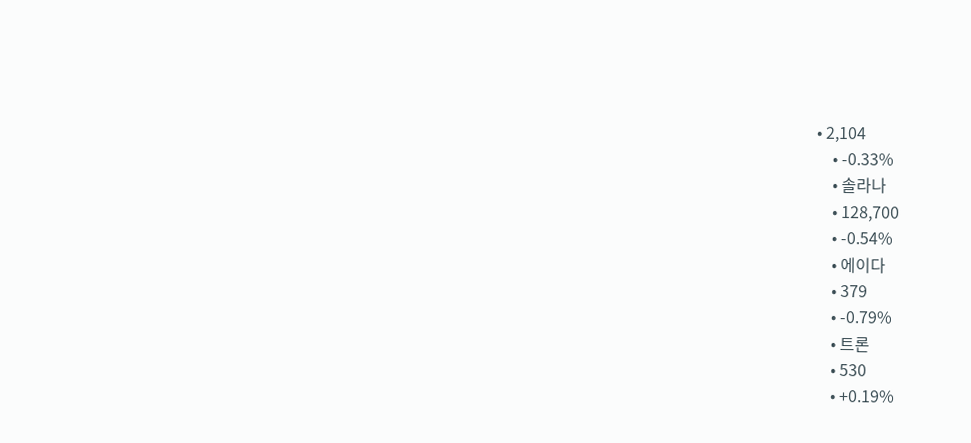• 2,104
    • -0.33%
    • 솔라나
    • 128,700
    • -0.54%
    • 에이다
    • 379
    • -0.79%
    • 트론
    • 530
    • +0.19%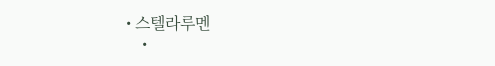• 스텔라루멘
    •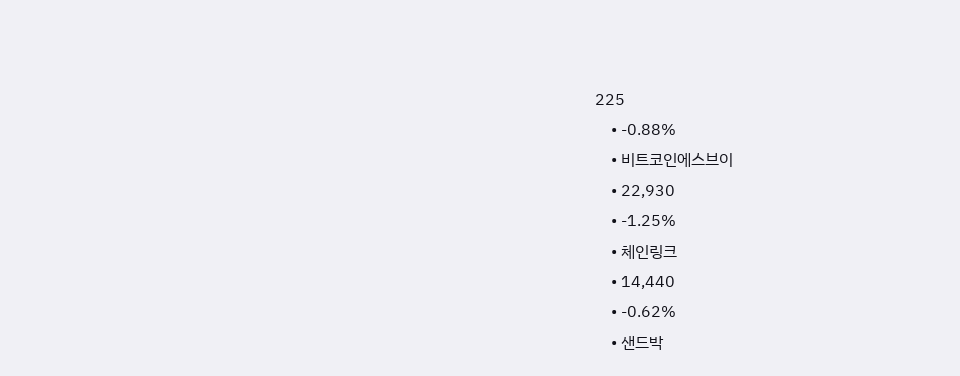225
    • -0.88%
    • 비트코인에스브이
    • 22,930
    • -1.25%
    • 체인링크
    • 14,440
    • -0.62%
    • 샌드박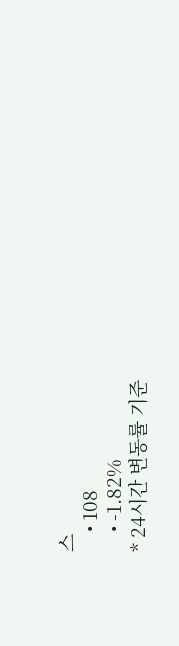스
    • 108
    • -1.82%
* 24시간 변동률 기준